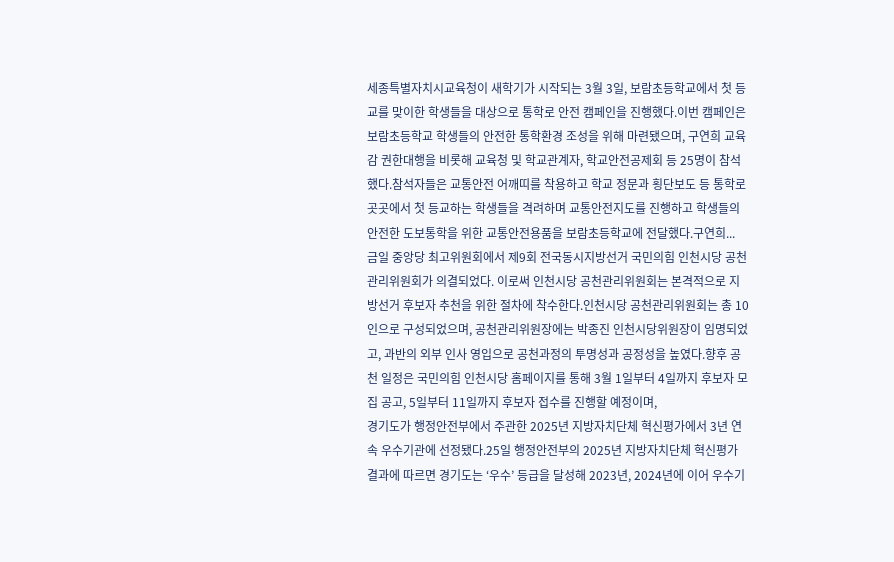세종특별자치시교육청이 새학기가 시작되는 3월 3일, 보람초등학교에서 첫 등교를 맞이한 학생들을 대상으로 통학로 안전 캠페인을 진행했다.이번 캠페인은 보람초등학교 학생들의 안전한 통학환경 조성을 위해 마련됐으며, 구연희 교육감 권한대행을 비롯해 교육청 및 학교관계자, 학교안전공제회 등 25명이 참석했다.참석자들은 교통안전 어깨띠를 착용하고 학교 정문과 횡단보도 등 통학로 곳곳에서 첫 등교하는 학생들을 격려하며 교통안전지도를 진행하고 학생들의 안전한 도보통학을 위한 교통안전용품을 보람초등학교에 전달했다.구연희...
금일 중앙당 최고위원회에서 제9회 전국동시지방선거 국민의힘 인천시당 공천관리위원회가 의결되었다. 이로써 인천시당 공천관리위원회는 본격적으로 지방선거 후보자 추천을 위한 절차에 착수한다.인천시당 공천관리위원회는 총 10인으로 구성되었으며, 공천관리위원장에는 박종진 인천시당위원장이 임명되었고, 과반의 외부 인사 영입으로 공천과정의 투명성과 공정성을 높였다.향후 공천 일정은 국민의힘 인천시당 홈페이지를 통해 3월 1일부터 4일까지 후보자 모집 공고, 5일부터 11일까지 후보자 접수를 진행할 예정이며,
경기도가 행정안전부에서 주관한 2025년 지방자치단체 혁신평가에서 3년 연속 우수기관에 선정됐다.25일 행정안전부의 2025년 지방자치단체 혁신평가 결과에 따르면 경기도는 ‘우수’ 등급을 달성해 2023년, 2024년에 이어 우수기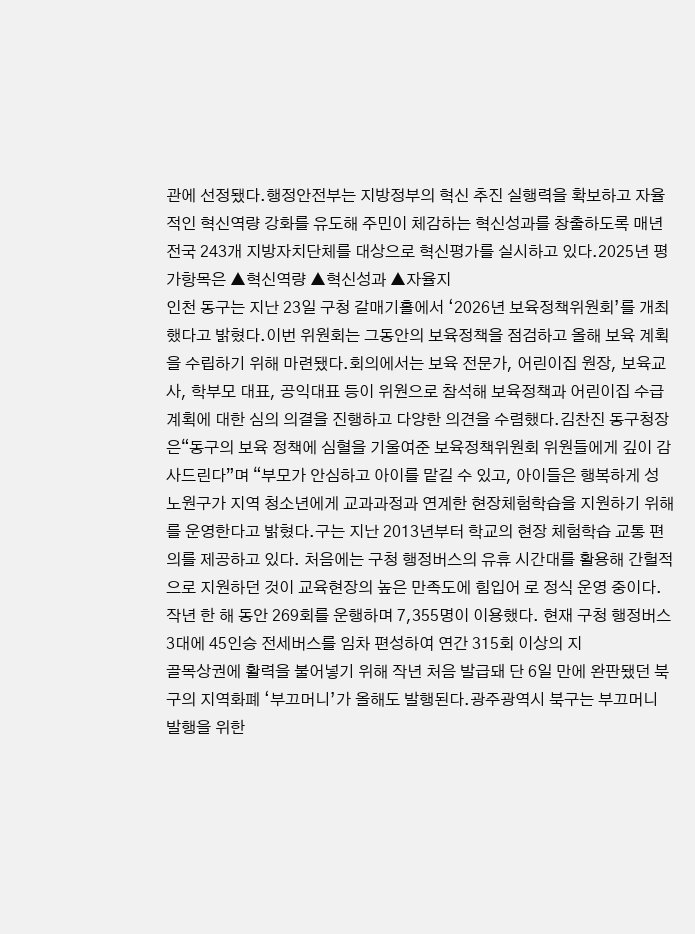관에 선정됐다.행정안전부는 지방정부의 혁신 추진 실행력을 확보하고 자율적인 혁신역량 강화를 유도해 주민이 체감하는 혁신성과를 창출하도록 매년 전국 243개 지방자치단체를 대상으로 혁신평가를 실시하고 있다.2025년 평가항목은 ▲혁신역량 ▲혁신성과 ▲자율지
인천 동구는 지난 23일 구청 갈매기홀에서 ‘2026년 보육정책위원회’를 개최했다고 밝혔다.이번 위원회는 그동안의 보육정책을 점검하고 올해 보육 계획을 수립하기 위해 마련됐다.회의에서는 보육 전문가, 어린이집 원장, 보육교사, 학부모 대표, 공익대표 등이 위원으로 참석해 보육정책과 어린이집 수급계획에 대한 심의 의결을 진행하고 다양한 의견을 수렴했다.김찬진 동구청장은“동구의 보육 정책에 심혈을 기울여준 보육정책위원회 위원들에게 깊이 감사드린다”며 “부모가 안심하고 아이를 맡길 수 있고, 아이들은 행복하게 성
노원구가 지역 청소년에게 교과과정과 연계한 현장체험학습을 지원하기 위해 를 운영한다고 밝혔다.구는 지난 2013년부터 학교의 현장 체험학습 교통 편의를 제공하고 있다. 처음에는 구청 행정버스의 유휴 시간대를 활용해 간헐적으로 지원하던 것이 교육현장의 높은 만족도에 힘입어 로 정식 운영 중이다.작년 한 해 동안 269회를 운행하며 7,355명이 이용했다. 현재 구청 행정버스 3대에 45인승 전세버스를 임차 편성하여 연간 315회 이상의 지
골목상권에 활력을 불어넣기 위해 작년 처음 발급돼 단 6일 만에 완판됐던 북구의 지역화폐 ‘부끄머니’가 올해도 발행된다.광주광역시 북구는 부끄머니 발행을 위한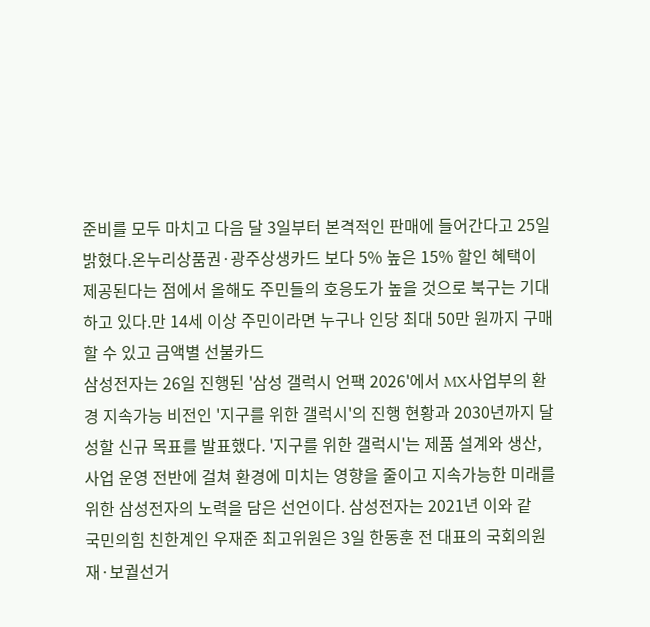준비를 모두 마치고 다음 달 3일부터 본격적인 판매에 들어간다고 25일 밝혔다.온누리상품권·광주상생카드 보다 5% 높은 15% 할인 혜택이 제공된다는 점에서 올해도 주민들의 호응도가 높을 것으로 북구는 기대하고 있다.만 14세 이상 주민이라면 누구나 인당 최대 50만 원까지 구매할 수 있고 금액별 선불카드
삼성전자는 26일 진행된 '삼성 갤럭시 언팩 2026'에서 MX사업부의 환경 지속가능 비전인 '지구를 위한 갤럭시'의 진행 현황과 2030년까지 달성할 신규 목표를 발표했다. '지구를 위한 갤럭시'는 제품 설계와 생산, 사업 운영 전반에 걸쳐 환경에 미치는 영향을 줄이고 지속가능한 미래를 위한 삼성전자의 노력을 담은 선언이다. 삼성전자는 2021년 이와 같
국민의힘 친한계인 우재준 최고위원은 3일 한동훈 전 대표의 국회의원 재·보궐선거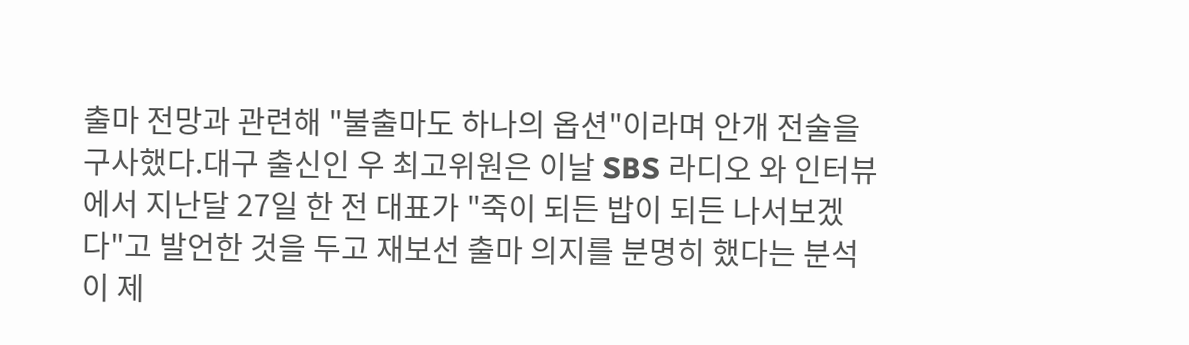출마 전망과 관련해 "불출마도 하나의 옵션"이라며 안개 전술을 구사했다.대구 출신인 우 최고위원은 이날 SBS 라디오 와 인터뷰에서 지난달 27일 한 전 대표가 "죽이 되든 밥이 되든 나서보겠다"고 발언한 것을 두고 재보선 출마 의지를 분명히 했다는 분석이 제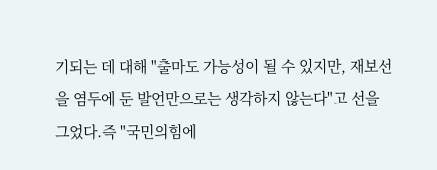기되는 데 대해 "출마도 가능성이 될 수 있지만, 재보선을 염두에 둔 발언만으로는 생각하지 않는다"고 선을 그었다.즉 "국민의힘에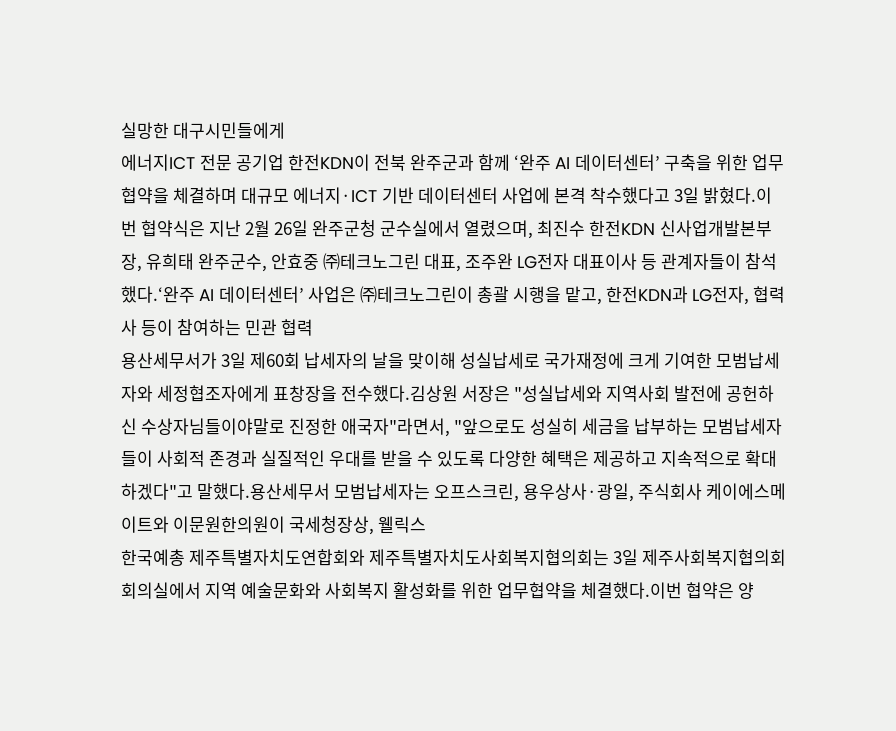실망한 대구시민들에게
에너지ICT 전문 공기업 한전KDN이 전북 완주군과 함께 ‘완주 AI 데이터센터’ 구축을 위한 업무협약을 체결하며 대규모 에너지·ICT 기반 데이터센터 사업에 본격 착수했다고 3일 밝혔다.이번 협약식은 지난 2월 26일 완주군청 군수실에서 열렸으며, 최진수 한전KDN 신사업개발본부장, 유희태 완주군수, 안효중 ㈜테크노그린 대표, 조주완 LG전자 대표이사 등 관계자들이 참석했다.‘완주 AI 데이터센터’ 사업은 ㈜테크노그린이 총괄 시행을 맡고, 한전KDN과 LG전자, 협력사 등이 참여하는 민관 협력
용산세무서가 3일 제60회 납세자의 날을 맞이해 성실납세로 국가재정에 크게 기여한 모범납세자와 세정협조자에게 표창장을 전수했다.김상원 서장은 "성실납세와 지역사회 발전에 공헌하신 수상자님들이야말로 진정한 애국자"라면서, "앞으로도 성실히 세금을 납부하는 모범납세자들이 사회적 존경과 실질적인 우대를 받을 수 있도록 다양한 혜택은 제공하고 지속적으로 확대하겠다"고 말했다.용산세무서 모범납세자는 오프스크린, 용우상사·광일, 주식회사 케이에스메이트와 이문원한의원이 국세청장상, 웰릭스
한국예총 제주특별자치도연합회와 제주특별자치도사회복지협의회는 3일 제주사회복지협의회 회의실에서 지역 예술문화와 사회복지 활성화를 위한 업무협약을 체결했다.이번 협약은 양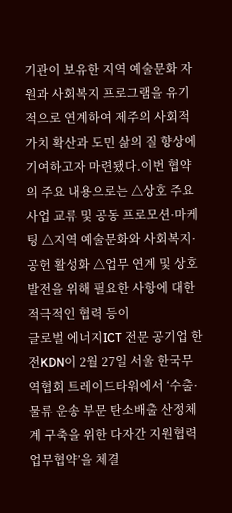기관이 보유한 지역 예술문화 자원과 사회복지 프로그램을 유기적으로 연계하여 제주의 사회적 가치 확산과 도민 삶의 질 향상에 기여하고자 마련됐다.이번 협약의 주요 내용으로는 △상호 주요 사업 교류 및 공동 프로모션·마케팅 △지역 예술문화와 사회복지·공헌 활성화 △업무 연계 및 상호 발전을 위해 필요한 사항에 대한 적극적인 협력 등이
글로벌 에너지ICT 전문 공기업 한전KDN이 2월 27일 서울 한국무역협회 트레이드타워에서 ‘수출·물류 운송 부문 탄소배출 산정체계 구축을 위한 다자간 지원협력 업무협약’을 체결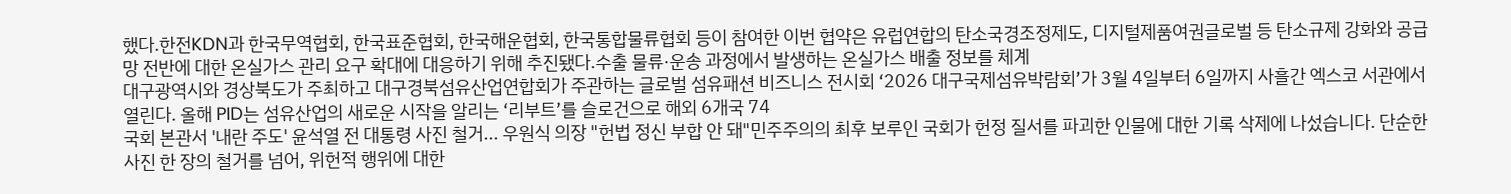했다.한전KDN과 한국무역협회, 한국표준협회, 한국해운협회, 한국통합물류협회 등이 참여한 이번 협약은 유럽연합의 탄소국경조정제도, 디지털제품여권글로벌 등 탄소규제 강화와 공급망 전반에 대한 온실가스 관리 요구 확대에 대응하기 위해 추진됐다.수출 물류·운송 과정에서 발생하는 온실가스 배출 정보를 체계
대구광역시와 경상북도가 주최하고 대구경북섬유산업연합회가 주관하는 글로벌 섬유패션 비즈니스 전시회 ‘2026 대구국제섬유박람회’가 3월 4일부터 6일까지 사흘간 엑스코 서관에서 열린다. 올해 PID는 섬유산업의 새로운 시작을 알리는 ‘리부트’를 슬로건으로 해외 6개국 74
국회 본관서 '내란 주도' 윤석열 전 대통령 사진 철거... 우원식 의장 "헌법 정신 부합 안 돼"민주주의의 최후 보루인 국회가 헌정 질서를 파괴한 인물에 대한 기록 삭제에 나섰습니다. 단순한 사진 한 장의 철거를 넘어, 위헌적 행위에 대한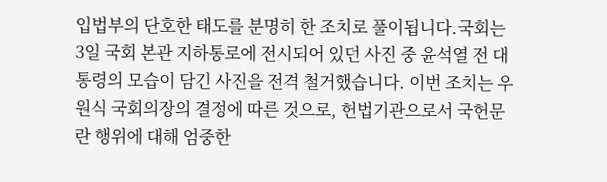입법부의 단호한 태도를 분명히 한 조치로 풀이됩니다.국회는 3일 국회 본관 지하통로에 전시되어 있던 사진 중 윤석열 전 대통령의 모습이 담긴 사진을 전격 철거했습니다. 이번 조치는 우원식 국회의장의 결정에 따른 것으로, 헌법기관으로서 국헌문란 행위에 대해 엄중한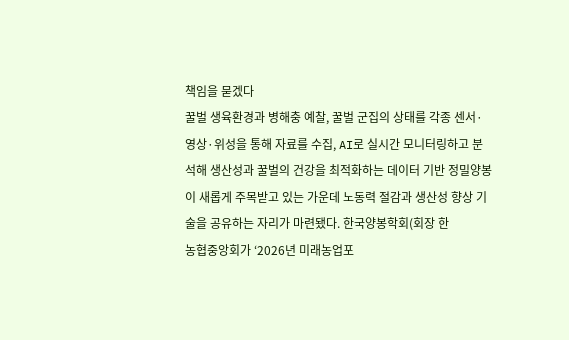책임을 묻겠다
꿀벌 생육환경과 병해충 예찰, 꿀벌 군집의 상태를 각종 센서·영상·위성을 통해 자료를 수집, AI로 실시간 모니터링하고 분석해 생산성과 꿀벌의 건강을 최적화하는 데이터 기반 정밀양봉이 새롭게 주목받고 있는 가운데 노동력 절감과 생산성 향상 기술을 공유하는 자리가 마련됐다. 한국양봉학회(회장 한
농협중앙회가 ‘2026년 미래농업포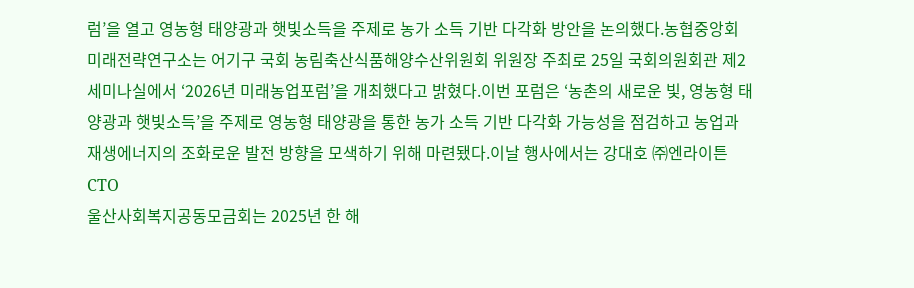럼’을 열고 영농형 태양광과 햇빛소득을 주제로 농가 소득 기반 다각화 방안을 논의했다.농협중앙회 미래전략연구소는 어기구 국회 농림축산식품해양수산위원회 위원장 주최로 25일 국회의원회관 제2세미나실에서 ‘2026년 미래농업포럼’을 개최했다고 밝혔다.이번 포럼은 ‘농촌의 새로운 빛, 영농형 태양광과 햇빛소득’을 주제로 영농형 태양광을 통한 농가 소득 기반 다각화 가능성을 점검하고 농업과 재생에너지의 조화로운 발전 방향을 모색하기 위해 마련됐다.이날 행사에서는 강대호 ㈜엔라이튼 CTO
울산사회복지공동모금회는 2025년 한 해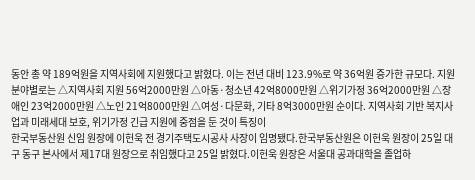동안 총 약 189억원을 지역사회에 지원했다고 밝혔다. 이는 전년 대비 123.9%로 약 36억원 증가한 규모다. 지원 분야별로는 △지역사회 지원 56억2000만원 △아동·청소년 42억8000만원 △위기가정 36억2000만원 △장애인 23억2000만원 △노인 21억8000만원 △여성·다문화, 기타 8억3000만원 순이다. 지역사회 기반 복지사업과 미래세대 보호, 위기가정 긴급 지원에 중점을 둔 것이 특징이
한국부동산원 신임 원장에 이헌욱 전 경기주택도시공사 사장이 임명됐다.한국부동산원은 이헌욱 원장이 25일 대구 동구 본사에서 제17대 원장으로 취임했다고 25일 밝혔다.이헌욱 원장은 서울대 공과대학을 졸업하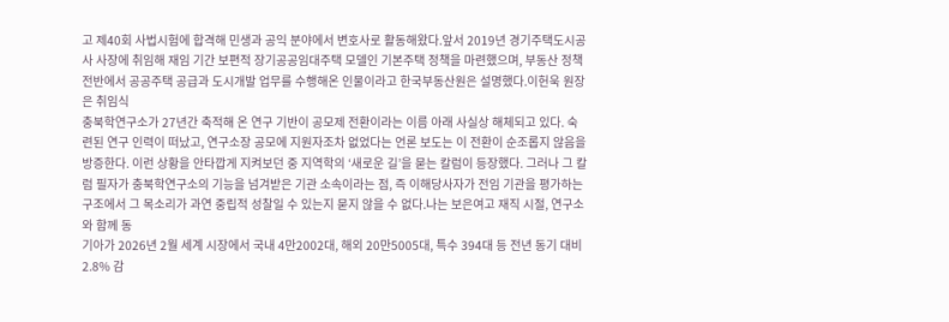고 제40회 사법시험에 합격해 민생과 공익 분야에서 변호사로 활동해왔다.앞서 2019년 경기주택도시공사 사장에 취임해 재임 기간 보편적 장기공공임대주택 모델인 기본주택 정책을 마련했으며, 부동산 정책 전반에서 공공주택 공급과 도시개발 업무를 수행해온 인물이라고 한국부동산원은 설명했다.이헌욱 원장은 취임식
충북학연구소가 27년간 축적해 온 연구 기반이 공모제 전환이라는 이름 아래 사실상 해체되고 있다. 숙련된 연구 인력이 떠났고, 연구소장 공모에 지원자조차 없었다는 언론 보도는 이 전환이 순조롭지 않음을 방증한다. 이런 상황을 안타깝게 지켜보던 중 지역학의 ‘새로운 길’을 묻는 칼럼이 등장했다. 그러나 그 칼럼 필자가 충북학연구소의 기능을 넘겨받은 기관 소속이라는 점, 즉 이해당사자가 전임 기관을 평가하는 구조에서 그 목소리가 과연 중립적 성찰일 수 있는지 묻지 않을 수 없다.나는 보은여고 재직 시절, 연구소와 함께 동
기아가 2026년 2월 세계 시장에서 국내 4만2002대, 해외 20만5005대, 특수 394대 등 전년 동기 대비 2.8% 감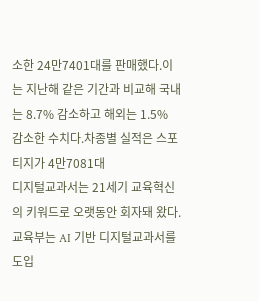소한 24만7401대를 판매했다.이는 지난해 같은 기간과 비교해 국내는 8.7% 감소하고 해외는 1.5% 감소한 수치다.차종별 실적은 스포티지가 4만7081대
디지털교과서는 21세기 교육혁신의 키워드로 오랫동안 회자돼 왔다.교육부는 AI 기반 디지털교과서를 도입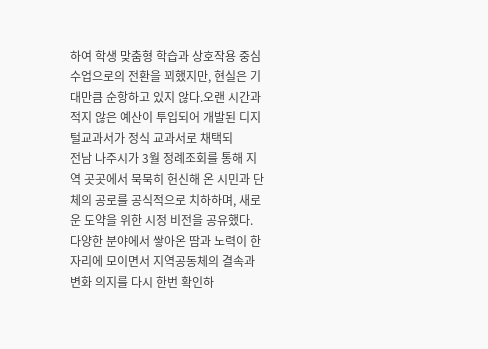하여 학생 맞춤형 학습과 상호작용 중심수업으로의 전환을 꾀했지만, 현실은 기대만큼 순항하고 있지 않다.오랜 시간과 적지 않은 예산이 투입되어 개발된 디지털교과서가 정식 교과서로 채택되
전남 나주시가 3월 정례조회를 통해 지역 곳곳에서 묵묵히 헌신해 온 시민과 단체의 공로를 공식적으로 치하하며, 새로운 도약을 위한 시정 비전을 공유했다. 다양한 분야에서 쌓아온 땀과 노력이 한자리에 모이면서 지역공동체의 결속과 변화 의지를 다시 한번 확인하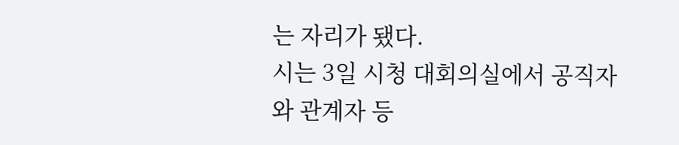는 자리가 됐다.
시는 3일 시청 대회의실에서 공직자와 관계자 등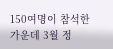150여명이 참석한 가운데 3월 정